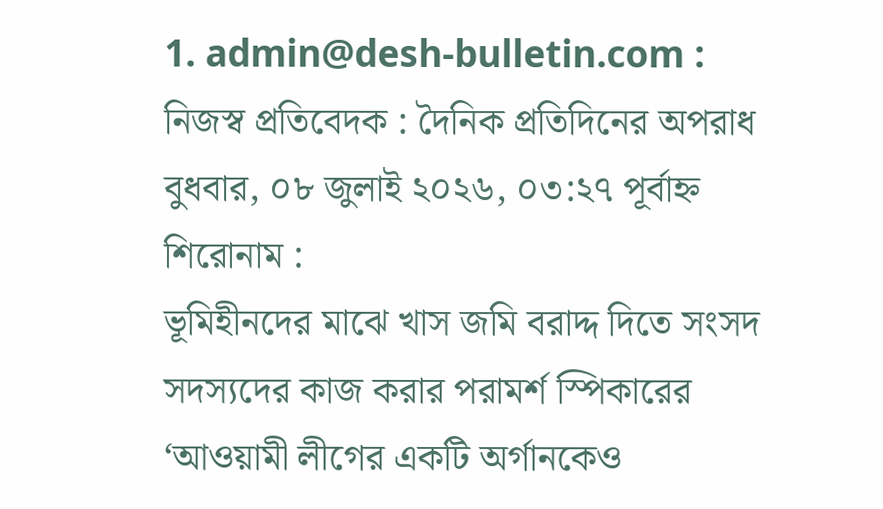1. admin@desh-bulletin.com : নিজস্ব প্রতিবেদক : দৈনিক প্রতিদিনের অপরাধ
বুধবার, ০৮ জুলাই ২০২৬, ০৩:২৭ পূর্বাহ্ন
শিরোনাম :
ভূমিহীনদের মাঝে খাস জমি বরাদ্দ দিতে সংসদ সদস্যদের কাজ করার পরামর্শ স্পিকারের ‘আওয়ামী লীগের একটি অর্গানকেও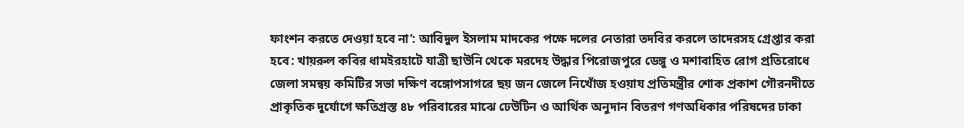ফাংশন করতে দেওয়া হবে না’: আবিদুল ইসলাম মাদকের পক্ষে দলের নেতারা তদবির করলে তাদেরসহ গ্রেপ্তার করা হবে: খায়রুল কবির ধামইরহাটে যাত্রী ছাউনি থেকে মরদেহ উদ্ধার পিরোজপুরে ডেঙ্গু ও মশাবাহিত রোগ প্রতিরোধে জেলা সমন্বয় কমিটির সভা দক্ষিণ বঙ্গোপসাগরে ছয় জন জেলে নিখোঁজ হওয়ায প্রতিমন্ত্রীর শোক প্রকাশ গৌরনদীতে প্রাকৃতিক দুর্যোগে ক্ষতিগ্রস্ত ৪৮ পরিবারের মাঝে ঢেউটিন ও আর্থিক অনুদান বিতরণ গণঅধিকার পরিষদের ঢাকা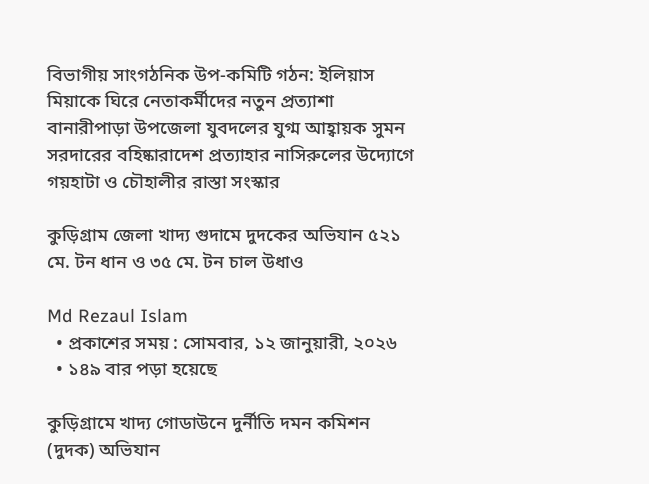বিভাগীয় সাংগঠনিক উপ-কমিটি গঠন: ইলিয়াস মিয়াকে ঘিরে নেতাকর্মীদের নতুন প্রত্যাশা বানারীপাড়া উপজেলা যুবদলের যুগ্ম আহ্বায়ক সুমন সরদারের বহিষ্কারাদেশ প্রত্যাহার নাসিরুলের উদ্যোগে গয়হাটা ও চৌহালীর রাস্তা সংস্কার

কুড়িগ্রাম জেলা খাদ্য গুদামে দুদকের অভিযান ৫২১ মে. টন ধান ও ৩৫ মে. টন চাল উধাও

Md Rezaul Islam
  • প্রকাশের সময় : সোমবার, ১২ জানুয়ারী, ২০২৬
  • ১৪৯ বার পড়া হয়েছে

কুড়িগ্রামে খাদ্য গোডাউনে দুর্নীতি দমন কমিশন (দুদক) অভিযান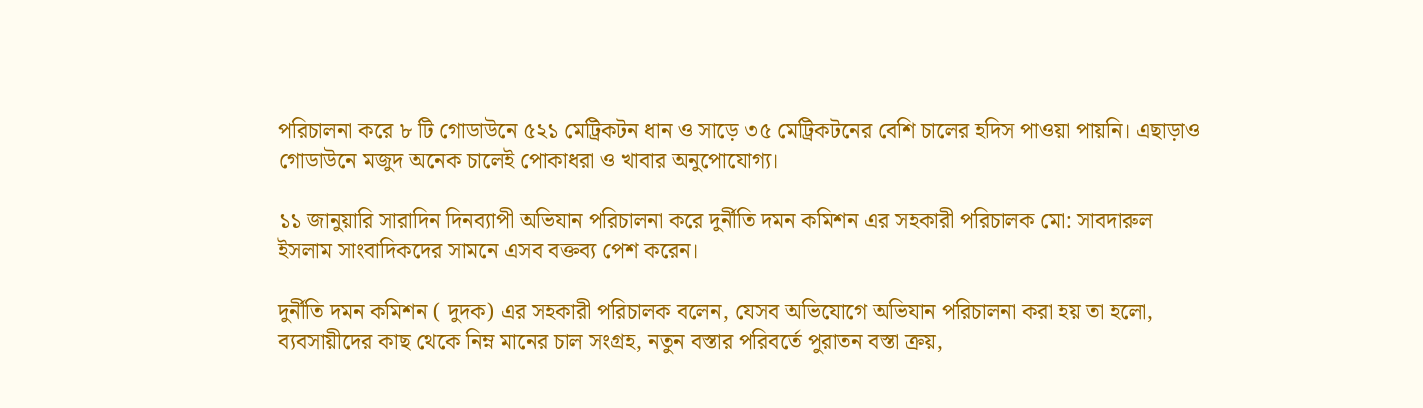পরিচালনা করে ৮ টি গোডাউনে ৫২১ মেট্রিকটন ধান ও সাড়ে ৩৫ মেট্রিকটনের বেশি চালের হদিস পাওয়া পায়নি। এছাড়াও গোডাউনে মজুদ অনেক চালেই পোকাধরা ও খাবার অনুপোযোগ্য।

১১ জানুয়ারি সারাদিন দিনব্যাপী অভিযান পরিচালনা করে দুর্নীতি দমন কমিশন এর সহকারী পরিচালক মো: সাবদারুল ইসলাম সাংবাদিকদের সামনে এসব বক্তব্য পেশ করেন।

দুর্নীতি দমন কমিশন ( দুদক) এর সহকারী পরিচালক বলেন, যেসব অভিযোগে অভিযান পরিচালনা করা হয় তা হলো, ব্যবসায়ীদের কাছ থেকে নিম্ন মানের চাল সংগ্রহ, নতুন বস্তার পরিবর্তে পুরাতন বস্তা ক্রয়,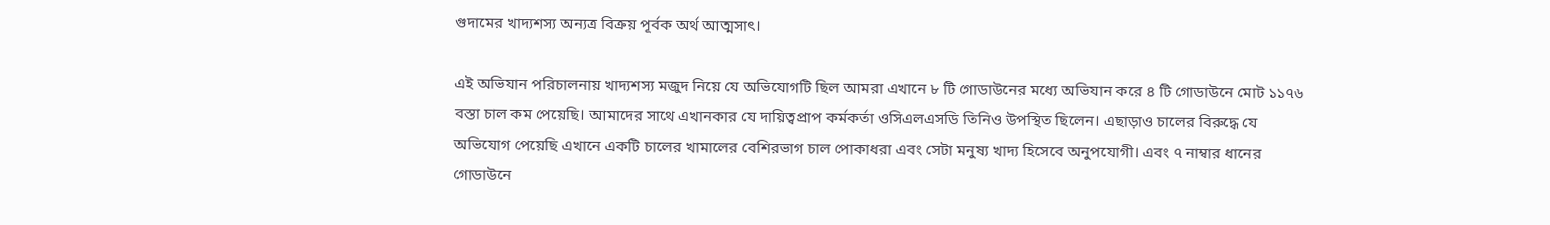গুদামের খাদ্যশস্য অন্যত্র বিক্রয় পূর্বক অর্থ আত্মসাৎ।

এই অভিযান পরিচালনায় খাদ্যশস্য মজুদ নিয়ে যে অভিযোগটি ছিল আমরা এখানে ৮ টি গোডাউনের মধ্যে অভিযান করে ৪ টি গোডাউনে মোট ১১৭৬ বস্তা চাল কম পেয়েছি। আমাদের সাথে এখানকার যে দায়িত্বপ্রাপ কর্মকর্তা ওসিএলএসডি তিনিও উপস্থিত ছিলেন। এছাড়াও চালের বিরুদ্ধে যে অভিযোগ পেয়েছি এখানে একটি চালের খামালের বেশিরভাগ চাল পোকাধরা এবং সেটা মনুষ্য খাদ্য হিসেবে অনুপযোগী। এবং ৭ নাম্বার ধানের গোডাউনে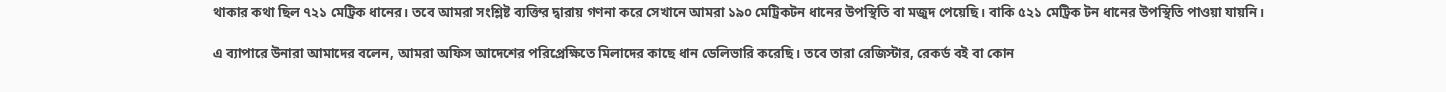থাকার কথা ছিল ৭২১ মেট্রিক ধানের। তবে আমরা সংশ্লিষ্ট ব্যক্তির দ্বারায় গণনা করে সেখানে আমরা ১৯০ মেট্রিকটন ধানের উপস্থিতি বা মজুদ পেয়েছি। বাকি ৫২১ মেট্রিক টন ধানের উপস্থিতি পাওয়া যায়নি।

এ ব্যাপারে উনারা আমাদের বলেন, আমরা অফিস আদেশের পরিপ্রেক্ষিতে মিলাদের কাছে ধান ডেলিভারি করেছি। তবে তারা রেজিস্টার, রেকর্ড বই বা কোন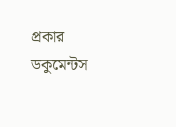প্রকার ডকুমেন্টস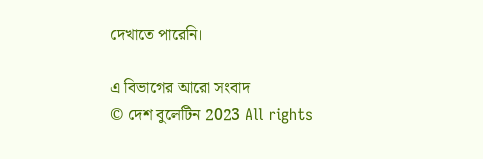দেখাতে পারেনি।

এ বিভাগের আরো সংবাদ
© দেশ বুলেটিন 2023 All rights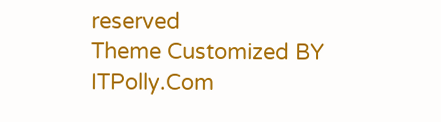reserved
Theme Customized BY ITPolly.Com